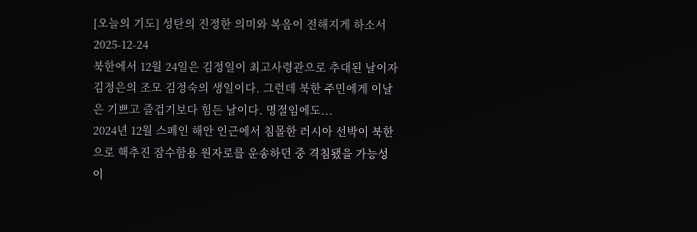[오늘의 기도] 성탄의 진정한 의미와 복음이 전해지게 하소서
2025-12-24
북한에서 12월 24일은 김정일이 최고사령관으로 추대된 날이자 김정은의 조모 김정숙의 생일이다. 그런데 북한 주민에게 이날은 기쁘고 즐겁기보다 힘든 날이다. 명절임에도...
2024년 12월 스페인 해안 인근에서 침몰한 러시아 선박이 북한으로 핵추진 잠수함용 원자로를 운송하던 중 격침됐을 가능성이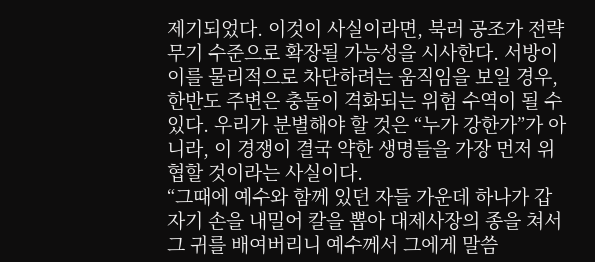제기되었다. 이것이 사실이라면, 북러 공조가 전략무기 수준으로 확장될 가능성을 시사한다. 서방이 이를 물리적으로 차단하려는 움직임을 보일 경우, 한반도 주변은 충돌이 격화되는 위험 수역이 될 수 있다. 우리가 분별해야 할 것은 “누가 강한가”가 아니라, 이 경쟁이 결국 약한 생명들을 가장 먼저 위협할 것이라는 사실이다.
“그때에 예수와 함께 있던 자들 가운데 하나가 갑자기 손을 내밀어 칼을 뽑아 대제사장의 종을 쳐서 그 귀를 배여버리니 예수께서 그에게 말씀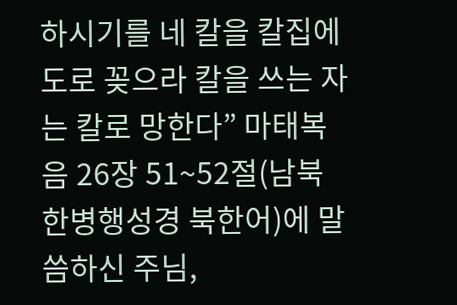하시기를 네 칼을 칼집에 도로 꽂으라 칼을 쓰는 자는 칼로 망한다” 마태복음 26장 51~52절(남북한병행성경 북한어)에 말씀하신 주님,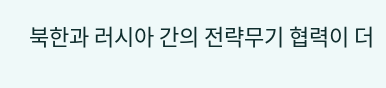북한과 러시아 간의 전략무기 협력이 더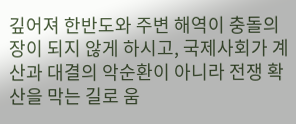깊어져 한반도와 주변 해역이 충돌의 장이 되지 않게 하시고, 국제사회가 계산과 대결의 악순환이 아니라 전쟁 확산을 막는 길로 움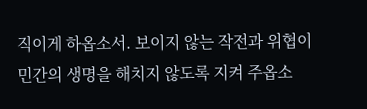직이게 하옵소서. 보이지 않는 작전과 위협이 민간의 생명을 해치지 않도록 지켜 주옵소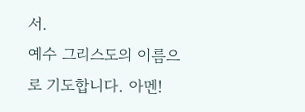서.
예수 그리스도의 이름으로 기도합니다. 아멘!